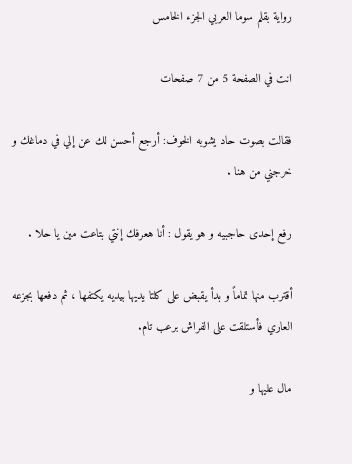رواية بقلم سوما العربي الجزء الخامس

انت في الصفحة 5 من 7 صفحات

فقالت بصوت حاد يشوبه الخوف: أرجع أحسن لك عن إلي في دماغك و خرجني من هنا .

رفع إحدى حاجبيه و هو يقول : أنا هعرفك إنتي بتاعت مين يا حلا .

أقترب منها تماماً و بدأ يقبض على كلتا يديها بيديه يكتفها ، ثم دفعها بجزعه العاري فأستلقت على الفراش برعب تام.

مال عليها و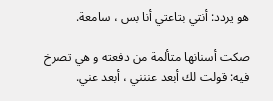هو يردد: أنتي بتاعتي أنا بس ، سامعة.

صكت أسنانها متألمة من دفعته و هي تصرخ فيه: قولت لك أبعد عننني ، أبعد عني.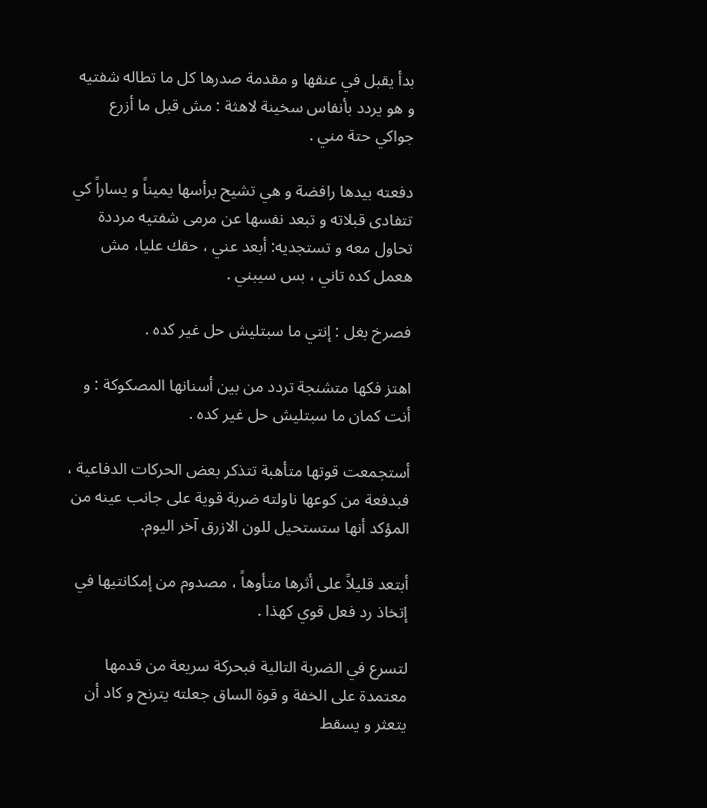بدأ يقبل في عنقها و مقدمة صدرها كل ما تطاله شفتيه و هو يردد بأنفاس سخينة لاهثة : مش قبل ما أزرع جواكي حتة مني .

دفعته بيدها رافضة و هي تشيح برأسها يميناً و يساراً كي تتفادى قبلاته و تبعد نفسها عن مرمى شفتيه مرددة تحاول معه و تستجديه: أبعد عني ، حقك عليا، مش هعمل كده تاني ، بس سيبني .

فصرخ بغل : إنتي ما سبتليش حل غير كده .

اهتز فكها متشنجة تردد من بين أسنانها المصكوكة : و أنت كمان ما سبتليش حل غير كده .

أستجمعت قوتها متأهبة تتذكر بعض الحركات الدفاعية ، فبدفعة من كوعها ناولته ضربة قوية على جانب عينه من المؤكد أنها ستستحيل للون الازرق آخر اليوم.

أبتعد قليلاً على أثرها متأوهاً ، مصدوم من إمكانتيها في إتخاذ رد فعل قوي كهذا .

لتسرع في الضربة التالية فبحركة سريعة من قدمها معتمدة على الخفة و قوة الساق جعلته يترنح و كاد أن يتعثر و يسقط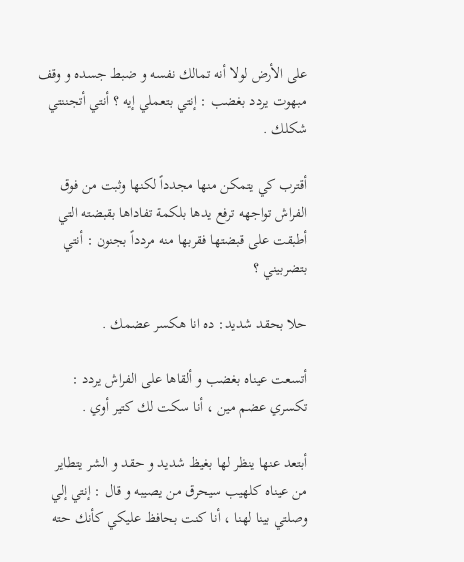على الأرض لولا أنه تمالك نفسه و ضبط جسده و وقف مبهوت يردد بغضب : إنتي بتعملي إيه ؟ أنتي أتجننتي شكلك .

أقترب كي يتمكن منها مجدداً لكنها وثبت من فوق الفراش تواجهه ترفع يدها بلكمة تفاداها بقبضته التي أطبقت على قبضتها فقربها منه مردداً بجنون : أنتي بتضربيني ؟

حلا بحقد شديد: ده انا هكسر عضمك .

أتسعت عيناه بغضب و ألقاها على الفراش يردد : تكسري عضم مين ، أنا سكت لك كتير أوي .

أبتعد عنها ينظر لها بغيظ شديد و حقد و الشر يتطاير من عيناه كلهيب سيحرق من يصيبه و قال : إنتي إلي وصلتي بينا لهنا ، أنا كنت بحافظ عليكي كأنك حته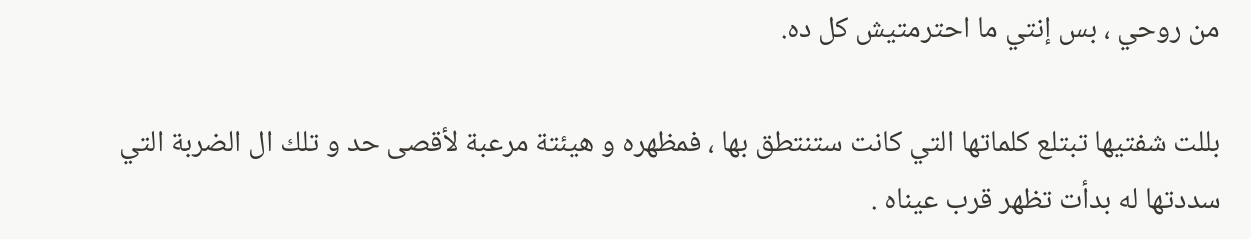من روحي ، بس إنتي ما احترمتيش كل ده.

بللت شفتيها تبتلع كلماتها التي كانت ستنتطق بها ، فمظهره و هيئتة مرعبة لأقصى حد و تلك ال الضربة التي سددتها له بدأت تظهر قرب عيناه .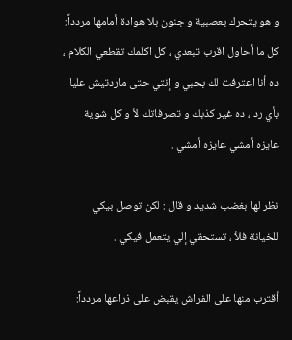و هو يتحرك بعصبية و جنون بلا هوادة أمامها مردداً: كل ما أحاول اقرب تبعدي ، كل اكلمك تقطعي الكلام ، ده أنا اعترفت لك بحبي و إنتي حتى ماردتيش عليا بأي رد ، ده غير كذبك و تصرفاتك لأ و كل شوية عايزه أمشي عايزه أمشي .

نظر لها بغضب شديد و قال : لكن توصل بيكي للخيانة فلأ ، تستحقي إلي يتعمل فيكي .

أقترب منها على الفراش يقبض على ذراعها مردداً: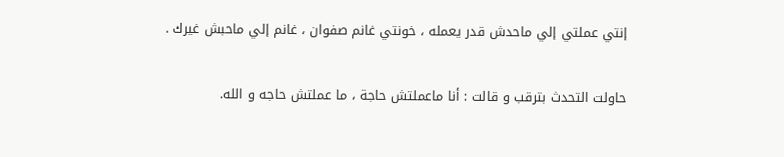إنتي عملتي إلي ماحدش قدر يعمله ، خونتي غانم صفوان ، غانم إلي ماحبش غيرك .

حاولت التحدث بترقب و قالت : أنا ماعملتش حاجة ، ما عملتش حاجه و الله.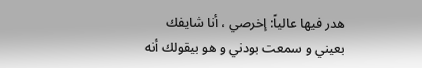هدر فيها عالياً: إخرصي ، أنا شايفك بعيني و سمعت بودني و هو بيقولك أنه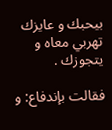بيحبك و عايزك تهربي معاه و يتجوزك .

فقالت بإندفاع: و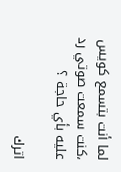لما أنت بتسمع كويس ،كنت سمعت صوتي رد عليه بأي حاجة ؟

اترك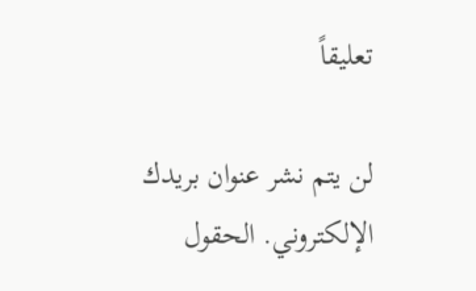تعليقاً

لن يتم نشر عنوان بريدك الإلكتروني. الحقول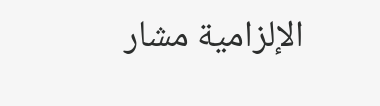الإلزامية مشار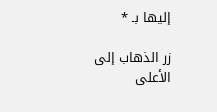إليها بـ *

زر الذهاب إلى الأعلى